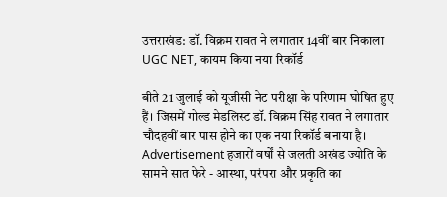उत्तराखंड: डॉ. विक्रम रावत ने लगातार 14वीं बार निकाला UGC NET, कायम किया नया रिकॉर्ड

बीते 21 जुलाई को यूजीसी नेट परीक्षा के परिणाम घोषित हुए हैं। जिसमें गोल्ड मेडलिस्ट डॉ. विक्रम सिंह रावत ने लगातार चौदहवीं बार पास होने का एक नया रिकॉर्ड बनाया है।
Advertisement हजारों वर्षों से जलती अखंड ज्योति के सामने सात फेरे - आस्था, परंपरा और प्रकृति का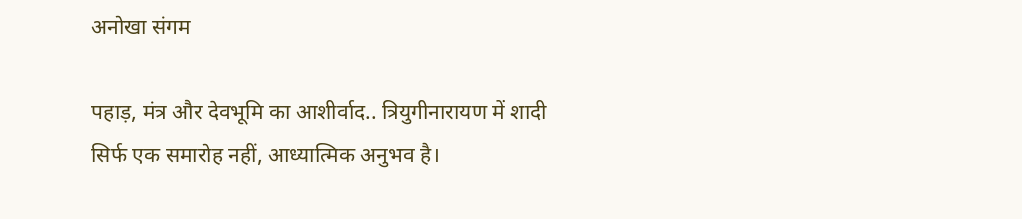अनोखा संगम

पहाड़, मंत्र और देवभूमि का आशीर्वाद.. त्रियुगीनारायण में शादी सिर्फ एक समारोह नहीं, आध्यात्मिक अनुभव है।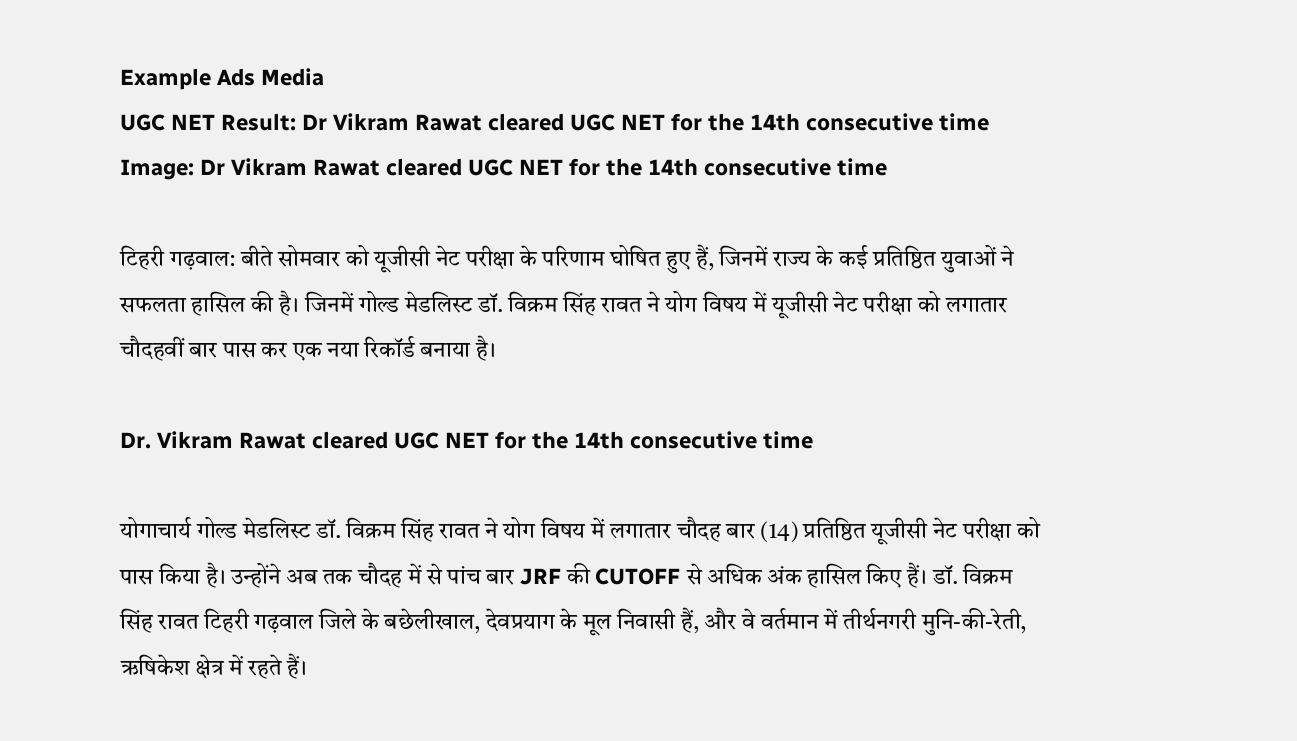Example Ads Media
UGC NET Result: Dr Vikram Rawat cleared UGC NET for the 14th consecutive time
Image: Dr Vikram Rawat cleared UGC NET for the 14th consecutive time

टिहरी गढ़वाल: बीते सोमवार को यूजीसी नेट परीक्षा के परिणाम घोषित हुए हैं, जिनमें राज्य के क‌ई प्रतिष्ठित युवाओं ने सफलता हासिल की है। जिनमें गोल्ड मेडलिस्ट डॉ. विक्रम सिंह रावत ने योग विषय में यूजीसी नेट परीक्षा को लगातार चौदहवीं बार पास कर एक नया रिकॉर्ड बनाया है।

Dr. Vikram Rawat cleared UGC NET for the 14th consecutive time

योगाचार्य गोल्ड मेडलिस्ट डॉ. विक्रम सिंह रावत ने योग विषय में लगातार चौदह बार (14) प्रतिष्ठित यूजीसी नेट परीक्षा को पास किया है। उन्होंने अब तक चौदह में से पांच बार JRF की CUTOFF से अधिक अंक हासिल किए हैं। डॉ. विक्रम सिंह रावत टिहरी गढ़वाल जिले के बछेलीखाल, देवप्रयाग के मूल निवासी हैं, और वे वर्तमान में तीर्थनगरी मुनि-की-रेती, ऋषिकेश क्षेत्र में रहते हैं।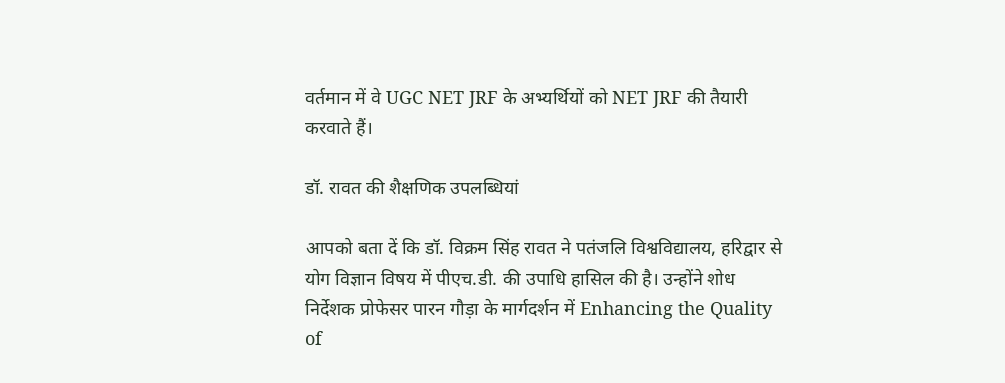वर्तमान में वे UGC NET JRF के अभ्यर्थियों को NET JRF की तैयारी करवाते हैं।

डॉ. रावत की शैक्षणिक उपलब्धियां

आपको बता दें कि डॉ. विक्रम सिंह रावत ने पतंजलि विश्वविद्यालय, हरिद्वार से योग विज्ञान विषय में पीएच.डी. की उपाधि हासिल की है। उन्होंने शोध निर्देशक प्रोफेसर पारन गौड़ा के मार्गदर्शन में Enhancing the Quality of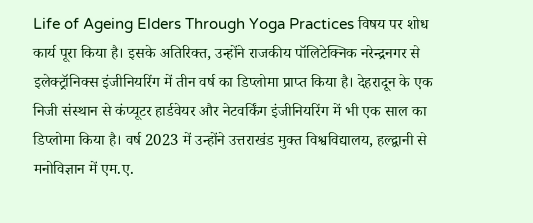Life of Ageing Elders Through Yoga Practices विषय पर शोध कार्य पूरा किया है। इसके अतिरिक्त, उन्होंने राजकीय पॉलिटेक्निक नरेन्द्रनगर से इलेक्ट्रॉनिक्स इंजीनियरिंग में तीन वर्ष का डिप्लोमा प्राप्त किया है। देहरादून के एक निजी संस्थान से कंप्यूटर हार्डवेयर और नेटवर्किंग इंजीनियरिंग में भी एक साल का डिप्लोमा किया है। वर्ष 2023 में उन्होंने उत्तराखंड मुक्त विश्वविद्यालय, हल्द्वानी से मनोविज्ञान में एम.ए.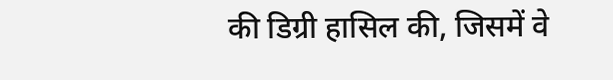की डिग्री हासिल की, जिसमें वे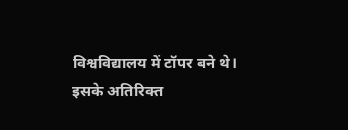विश्वविद्यालय में टॉपर बने थे। इसके अतिरिक्त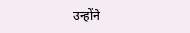उन्होंने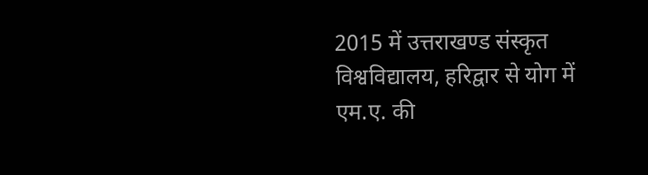2015 में उत्तराखण्ड संस्कृत विश्वविद्यालय, हरिद्वार से योग में एम.ए. की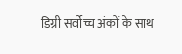डिग्री सर्वोच्च अंकों के साथ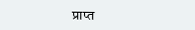प्राप्त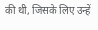की थी, जिसके लिए उन्हें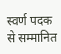स्वर्ण पदक से सम्मानित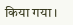किया गया।